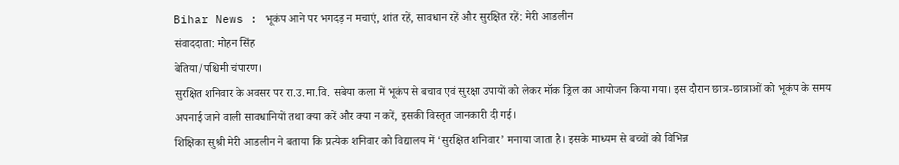Bihar News : भूकंप आने पर भगदड़ न मचाएं, शांत रहें, सावधान रहें और सुरक्षित रहें: मेरी आडलीन
संवाददाता: मोहन सिंह
बेतिया/पश्चिमी चंपारण।
सुरक्षित शनिवार के अवसर पर रा.उ.मा.वि. सबेया कला में भूकंप से बचाव एवं सुरक्षा उपायों को लेकर मॉक ड्रिल का आयोजन किया गया। इस दौरान छात्र-छात्राओं को भूकंप के समय अपनाई जाने वाली सावधानियों तथा क्या करें और क्या न करें, इसकी विस्तृत जानकारी दी गई।
शिक्षिका सुश्री मेरी आडलीन ने बताया कि प्रत्येक शनिवार को विद्यालय में ‘सुरक्षित शनिवार’ मनाया जाता है। इसके माध्यम से बच्चों को विभिन्न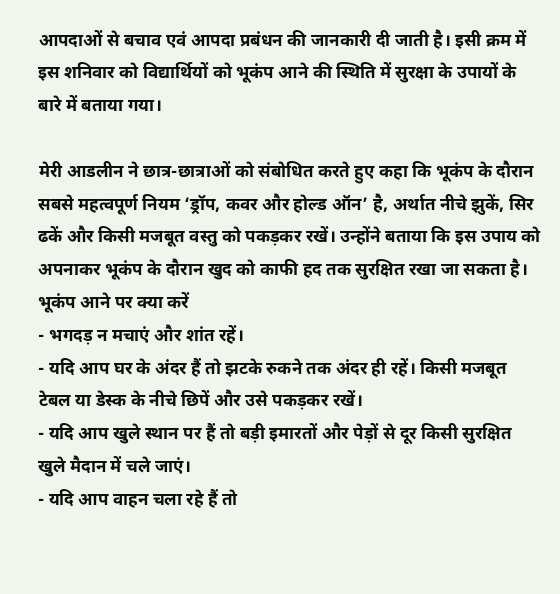आपदाओं से बचाव एवं आपदा प्रबंधन की जानकारी दी जाती है। इसी क्रम में इस शनिवार को विद्यार्थियों को भूकंप आने की स्थिति में सुरक्षा के उपायों के बारे में बताया गया।

मेरी आडलीन ने छात्र-छात्राओं को संबोधित करते हुए कहा कि भूकंप के दौरान सबसे महत्वपूर्ण नियम ‘ड्रॉप, कवर और होल्ड ऑन’ है, अर्थात नीचे झुकें, सिर ढकें और किसी मजबूत वस्तु को पकड़कर रखें। उन्होंने बताया कि इस उपाय को अपनाकर भूकंप के दौरान खुद को काफी हद तक सुरक्षित रखा जा सकता है।
भूकंप आने पर क्या करें
- भगदड़ न मचाएं और शांत रहें।
- यदि आप घर के अंदर हैं तो झटके रुकने तक अंदर ही रहें। किसी मजबूत टेबल या डेस्क के नीचे छिपें और उसे पकड़कर रखें।
- यदि आप खुले स्थान पर हैं तो बड़ी इमारतों और पेड़ों से दूर किसी सुरक्षित खुले मैदान में चले जाएं।
- यदि आप वाहन चला रहे हैं तो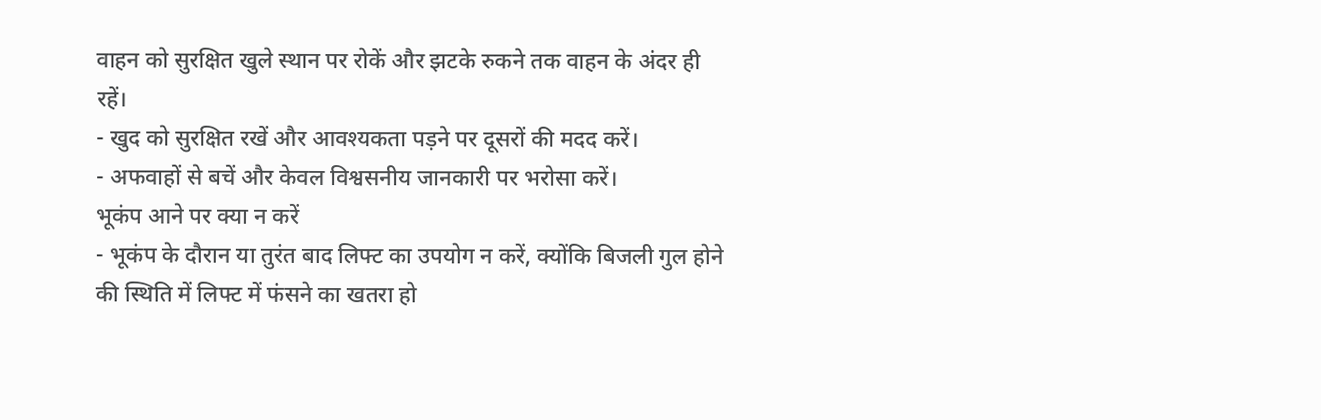वाहन को सुरक्षित खुले स्थान पर रोकें और झटके रुकने तक वाहन के अंदर ही रहें।
- खुद को सुरक्षित रखें और आवश्यकता पड़ने पर दूसरों की मदद करें।
- अफवाहों से बचें और केवल विश्वसनीय जानकारी पर भरोसा करें।
भूकंप आने पर क्या न करें
- भूकंप के दौरान या तुरंत बाद लिफ्ट का उपयोग न करें, क्योंकि बिजली गुल होने की स्थिति में लिफ्ट में फंसने का खतरा हो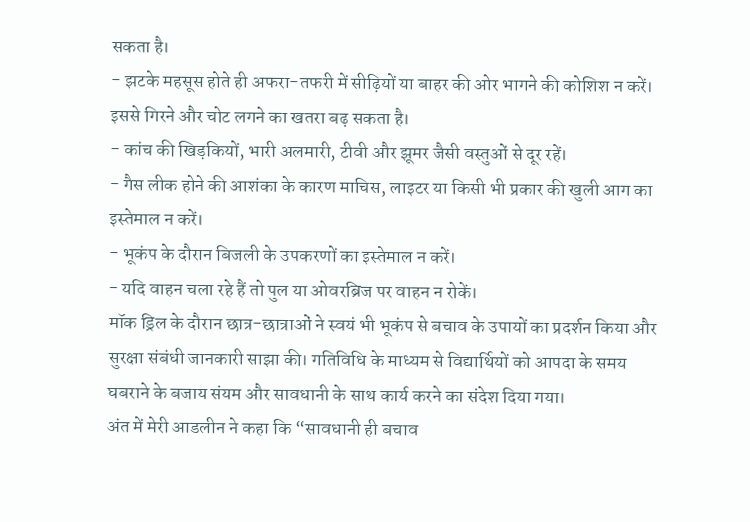सकता है।
- झटके महसूस होते ही अफरा-तफरी में सीढ़ियों या बाहर की ओर भागने की कोशिश न करें। इससे गिरने और चोट लगने का खतरा बढ़ सकता है।
- कांच की खिड़कियों, भारी अलमारी, टीवी और झूमर जैसी वस्तुओं से दूर रहें।
- गैस लीक होने की आशंका के कारण माचिस, लाइटर या किसी भी प्रकार की खुली आग का इस्तेमाल न करें।
- भूकंप के दौरान बिजली के उपकरणों का इस्तेमाल न करें।
- यदि वाहन चला रहे हैं तो पुल या ओवरब्रिज पर वाहन न रोकें।
मॉक ड्रिल के दौरान छात्र-छात्राओं ने स्वयं भी भूकंप से बचाव के उपायों का प्रदर्शन किया और सुरक्षा संबंधी जानकारी साझा की। गतिविधि के माध्यम से विद्यार्थियों को आपदा के समय घबराने के बजाय संयम और सावधानी के साथ कार्य करने का संदेश दिया गया।
अंत में मेरी आडलीन ने कहा कि “सावधानी ही बचाव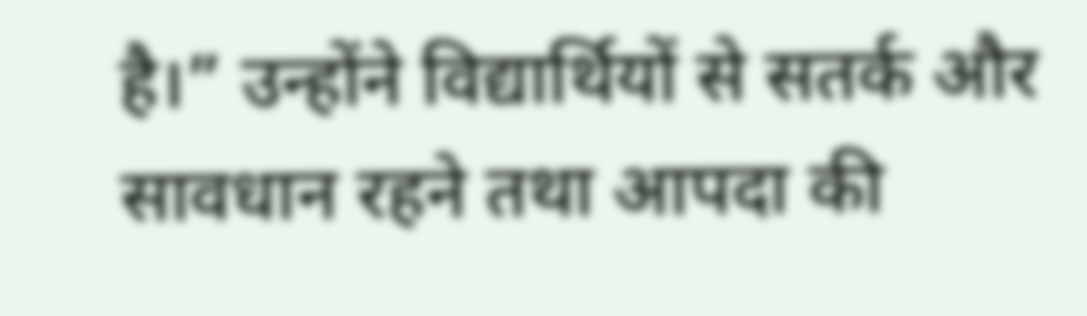है।” उन्होंने विद्यार्थियों से सतर्क और सावधान रहने तथा आपदा की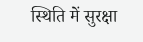स्थिति में सुरक्षा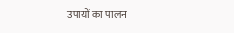उपायों का पालन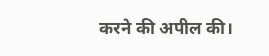करने की अपील की।